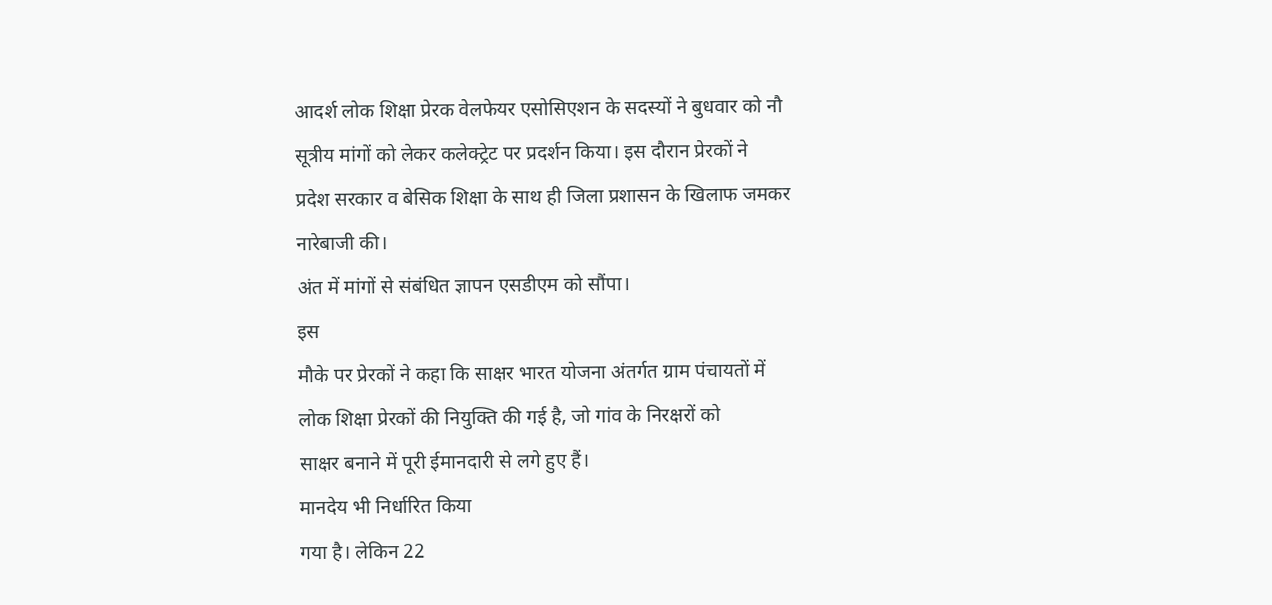आदर्श लोक शिक्षा प्रेरक वेलफेयर एसोसिएशन के सदस्यों ने बुधवार को नौ
सूत्रीय मांगों को लेकर कलेक्ट्रेट पर प्रदर्शन किया। इस दौरान प्रेरकों ने
प्रदेश सरकार व बेसिक शिक्षा के साथ ही जिला प्रशासन के खिलाफ जमकर
नारेबाजी की।
अंत में मांगों से संबंधित ज्ञापन एसडीएम को सौंपा।
इस
मौके पर प्रेरकों ने कहा कि साक्षर भारत योजना अंतर्गत ग्राम पंचायतों में
लोक शिक्षा प्रेरकों की नियुक्ति की गई है, जो गांव के निरक्षरों को
साक्षर बनाने में पूरी ईमानदारी से लगे हुए हैं।
मानदेय भी निर्धारित किया
गया है। लेकिन 22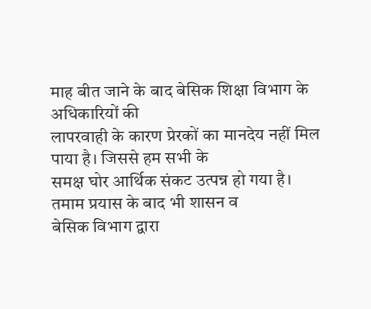माह बीत जाने के बाद बेसिक शिक्षा विभाग के अधिकारियों की
लापरवाही के कारण प्रेरकों का मानदेय नहीं मिल पाया है। जिससे हम सभी के
समक्ष घोर आर्थिक संकट उत्पन्न हो गया है। तमाम प्रयास के बाद भी शासन व
बेसिक विभाग द्वारा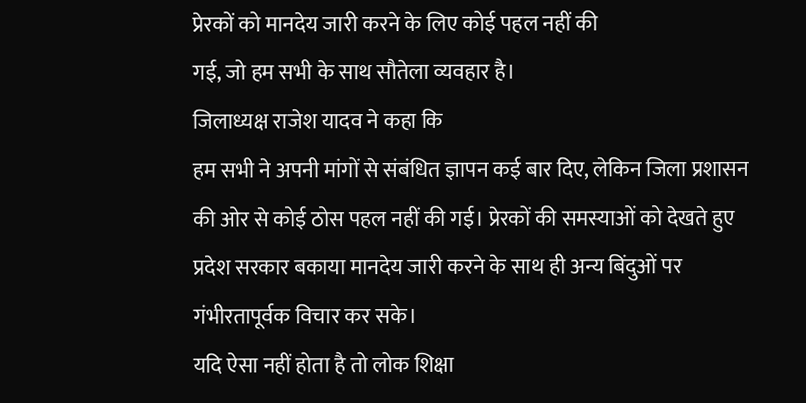प्रेरकों को मानदेय जारी करने के लिए कोई पहल नहीं की
गई, जो हम सभी के साथ सौतेला व्यवहार है।
जिलाध्यक्ष राजेश यादव ने कहा कि
हम सभी ने अपनी मांगों से संबंधित ज्ञापन कई बार दिए, लेकिन जिला प्रशासन
की ओर से कोई ठोस पहल नहीं की गई। प्रेरकों की समस्याओं को देखते हुए
प्रदेश सरकार बकाया मानदेय जारी करने के साथ ही अन्य बिंदुओं पर
गंभीरतापूर्वक विचार कर सके।
यदि ऐसा नहीं होता है तो लोक शिक्षा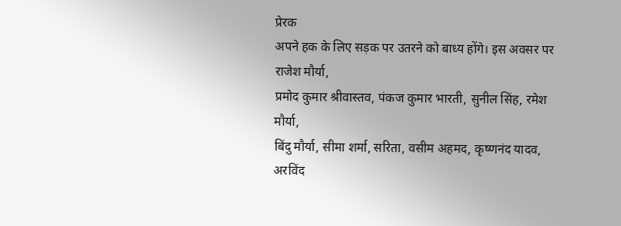प्रेरक
अपने हक के लिए सड़क पर उतरने को बाध्य होंगे। इस अवसर पर राजेश मौर्या,
प्रमोद कुमार श्रीवास्तव, पंकज कुमार भारती, सुनील सिंह, रमेश मौर्या,
बिंदु मौर्या, सीमा शर्मा, सरिता, वसीम अहमद, कृष्णनंद यादव, अरविंद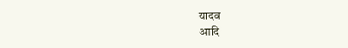यादव
आदि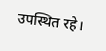उपस्थित रहे।